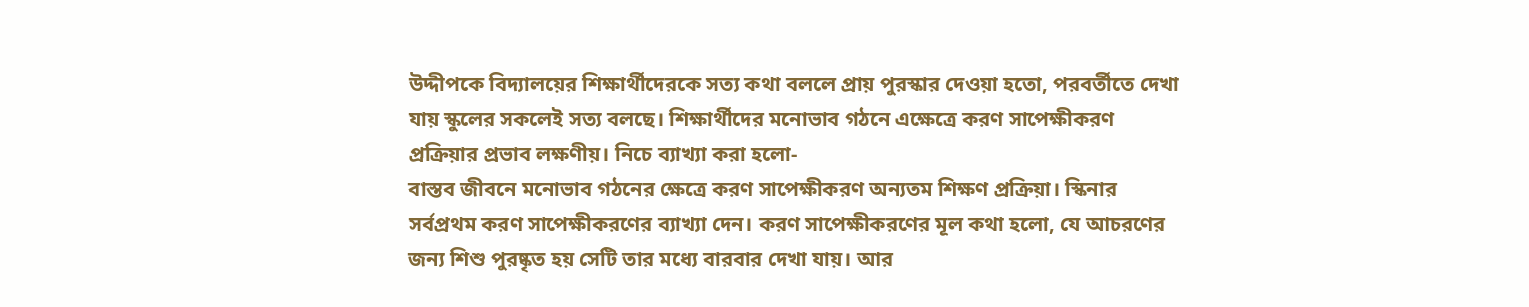উদ্দীপকে বিদ্যালয়ের শিক্ষার্থীদেরকে সত্য কথা বললে প্রায় পুরস্কার দেওয়া হতো, পরবর্তীতে দেখা যায় স্কুলের সকলেই সত্য বলছে। শিক্ষার্থীদের মনোভাব গঠনে এক্ষেত্রে করণ সাপেক্ষীকরণ প্রক্রিয়ার প্রভাব লক্ষণীয়। নিচে ব্যাখ্যা করা হলো-
বাস্তব জীবনে মনোভাব গঠনের ক্ষেত্রে করণ সাপেক্ষীকরণ অন্যতম শিক্ষণ প্রক্রিয়া। স্কিনার সর্বপ্রথম করণ সাপেক্ষীকরণের ব্যাখ্যা দেন। করণ সাপেক্ষীকরণের মূল কথা হলো, যে আচরণের জন্য শিশু পুরষ্কৃত হয় সেটি তার মধ্যে বারবার দেখা যায়। আর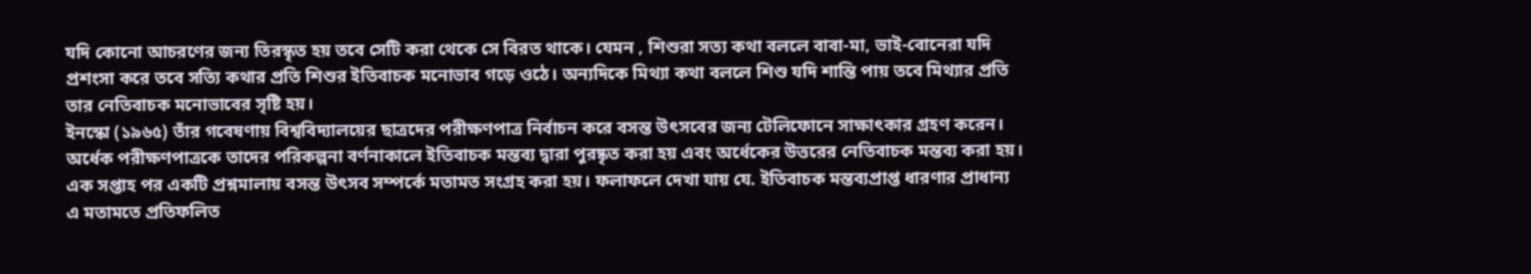যদি কোনো আচরণের জন্য তিরস্কৃত হয় তবে সেটি করা থেকে সে বিরত থাকে। যেমন , শিশুরা সত্য কথা বললে বাবা-মা, ভাই-বোনেরা যদি প্রশংসা করে তবে সত্যি কথার প্রতি শিশুর ইতিবাচক মনোভাব গড়ে ওঠে। অন্যদিকে মিথ্যা কথা বললে শিশু যদি শান্তি পায় তবে মিথ্যার প্রতি তার নেতিবাচক মনোভাবের সৃষ্টি হয়।
ইনস্কো (১৯৬৫) তাঁর গবেষণায় বিশ্ববিদ্যালয়ের ছাত্রদের পরীক্ষণপাত্র নির্বাচন করে বসন্ত উৎসবের জন্য টেলিফোনে সাক্ষাৎকার গ্রহণ করেন। অর্ধেক পরীক্ষণপাত্রকে তাদের পরিকল্পনা বর্ণনাকালে ইতিবাচক মন্তব্য দ্বারা পুরষ্কৃত করা হয় এবং অর্ধেকের উত্তরের নেতিবাচক মন্তব্য করা হয়। এক সপ্তাহ পর একটি প্রশ্নমালায় বসন্ত উৎসব সম্পর্কে মতামত সংগ্রহ করা হয়। ফলাফলে দেখা যায় যে. ইতিবাচক মন্তব্যপ্রাপ্ত ধারণার প্রাধান্য এ মতামতে প্রতিফলিত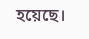হয়েছে।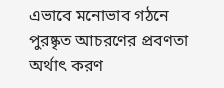এভাবে মনোভাব গঠনে পুরষ্কৃত আচরণের প্রবণতা অর্থাৎ করণ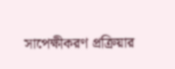সাপেক্ষীকরণ প্রক্রিয়ার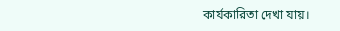কার্যকারিতা দেখা যায়।